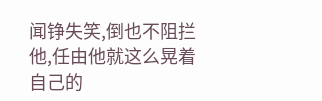闻铮失笑,倒也不阻拦他,任由他就这么晃着自己的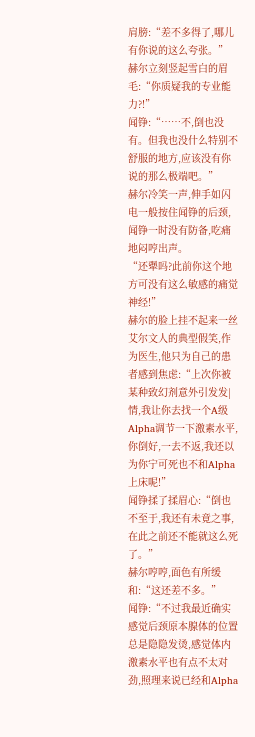肩膀:“差不多得了,哪儿有你说的这么夸张。”
赫尔立刻竖起雪白的眉毛:“你质疑我的专业能力?!”
闻铮:“……不,倒也没有。但我也没什么特别不舒服的地方,应该没有你说的那么极端吧。”
赫尔冷笑一声,伸手如闪电一般按住闻铮的后颈,闻铮一时没有防备,吃痛地闷哼出声。
“还犟吗?此前你这个地方可没有这么敏感的痛觉神经!”
赫尔的脸上挂不起来一丝艾尔文人的典型假笑,作为医生,他只为自己的患者感到焦虑:“上次你被某种致幻剂意外引发发|情,我让你去找一个A级Alpha调节一下激素水平,你倒好,一去不返,我还以为你宁可死也不和Alpha上床呢!”
闻铮揉了揉眉心:“倒也不至于,我还有未竟之事,在此之前还不能就这么死了。”
赫尔哼哼,面色有所缓和:“这还差不多。”
闻铮:“不过我最近确实感觉后颈原本腺体的位置总是隐隐发烫,感觉体内激素水平也有点不太对劲,照理来说已经和Alpha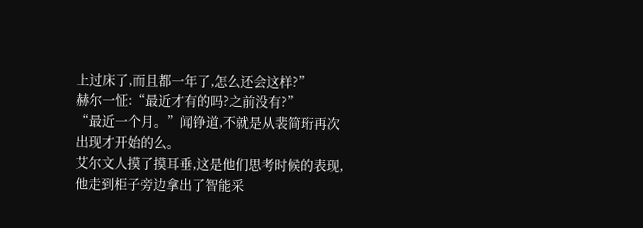上过床了,而且都一年了,怎么还会这样?”
赫尔一怔:“最近才有的吗?之前没有?”
“最近一个月。”闻铮道,不就是从裴简珩再次出现才开始的么。
艾尔文人摸了摸耳垂,这是他们思考时候的表现,他走到柜子旁边拿出了智能采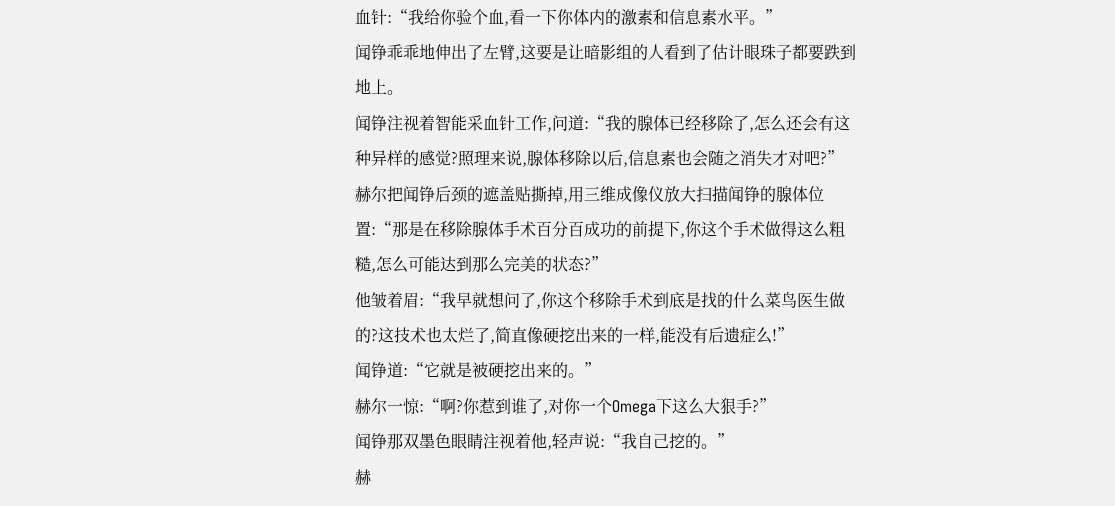血针:“我给你验个血,看一下你体内的激素和信息素水平。”
闻铮乖乖地伸出了左臂,这要是让暗影组的人看到了估计眼珠子都要跌到地上。
闻铮注视着智能采血针工作,问道:“我的腺体已经移除了,怎么还会有这种异样的感觉?照理来说,腺体移除以后,信息素也会随之消失才对吧?”
赫尔把闻铮后颈的遮盖贴撕掉,用三维成像仪放大扫描闻铮的腺体位置:“那是在移除腺体手术百分百成功的前提下,你这个手术做得这么粗糙,怎么可能达到那么完美的状态?”
他皱着眉:“我早就想问了,你这个移除手术到底是找的什么菜鸟医生做的?这技术也太烂了,简直像硬挖出来的一样,能没有后遗症么!”
闻铮道:“它就是被硬挖出来的。”
赫尔一惊:“啊?你惹到谁了,对你一个Omega下这么大狠手?”
闻铮那双墨色眼睛注视着他,轻声说:“我自己挖的。”
赫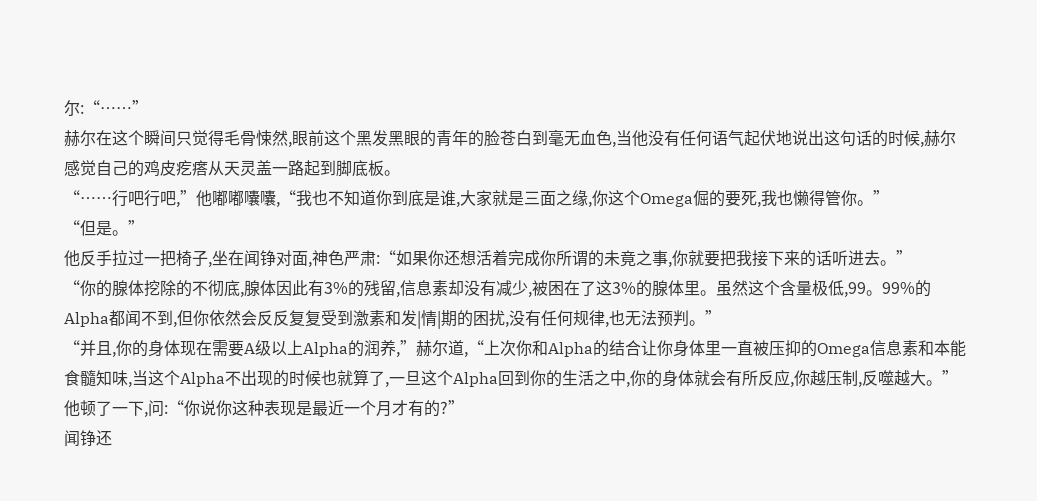尔:“……”
赫尔在这个瞬间只觉得毛骨悚然,眼前这个黑发黑眼的青年的脸苍白到毫无血色,当他没有任何语气起伏地说出这句话的时候,赫尔感觉自己的鸡皮疙瘩从天灵盖一路起到脚底板。
“……行吧行吧,”他嘟嘟囔囔,“我也不知道你到底是谁,大家就是三面之缘,你这个Omega倔的要死,我也懒得管你。”
“但是。”
他反手拉过一把椅子,坐在闻铮对面,神色严肃:“如果你还想活着完成你所谓的未竟之事,你就要把我接下来的话听进去。”
“你的腺体挖除的不彻底,腺体因此有3%的残留,信息素却没有减少,被困在了这3%的腺体里。虽然这个含量极低,99。99%的Alpha都闻不到,但你依然会反反复复受到激素和发|情|期的困扰,没有任何规律,也无法预判。”
“并且,你的身体现在需要A级以上Alpha的润养,”赫尔道,“上次你和Alpha的结合让你身体里一直被压抑的Omega信息素和本能食髓知味,当这个Alpha不出现的时候也就算了,一旦这个Alpha回到你的生活之中,你的身体就会有所反应,你越压制,反噬越大。”
他顿了一下,问:“你说你这种表现是最近一个月才有的?”
闻铮还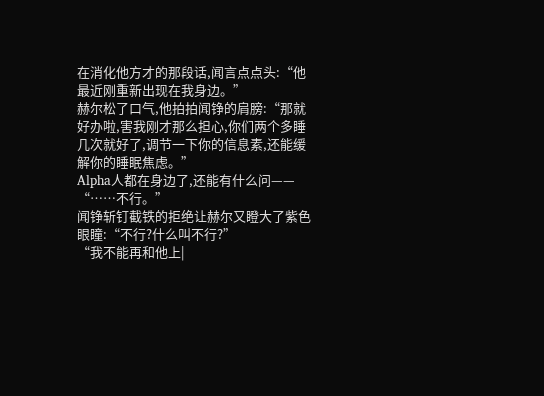在消化他方才的那段话,闻言点点头:“他最近刚重新出现在我身边。”
赫尔松了口气,他拍拍闻铮的肩膀:“那就好办啦,害我刚才那么担心,你们两个多睡几次就好了,调节一下你的信息素,还能缓解你的睡眠焦虑。”
Alpha人都在身边了,还能有什么问——
“……不行。”
闻铮斩钉截铁的拒绝让赫尔又瞪大了紫色眼瞳:“不行?什么叫不行?”
“我不能再和他上|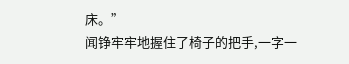床。”
闻铮牢牢地握住了椅子的把手,一字一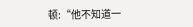顿:“他不知道一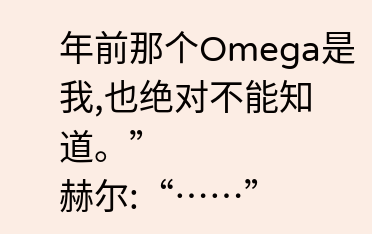年前那个Omega是我,也绝对不能知道。”
赫尔:“……”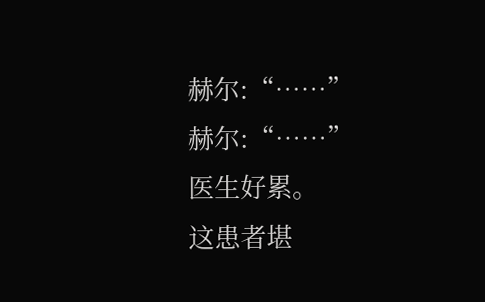赫尔:“……”
赫尔:“……”
医生好累。
这患者堪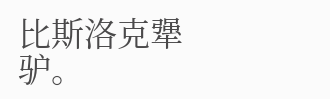比斯洛克犟驴。